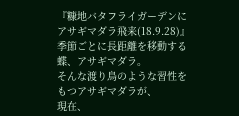『糠地バタフライガーデンにアサギマダラ飛来(18.9.28)』
季節ごとに長距離を移動する蝶、アサギマダラ。
そんな渡り鳥のような習性をもつアサギマダラが、
現在、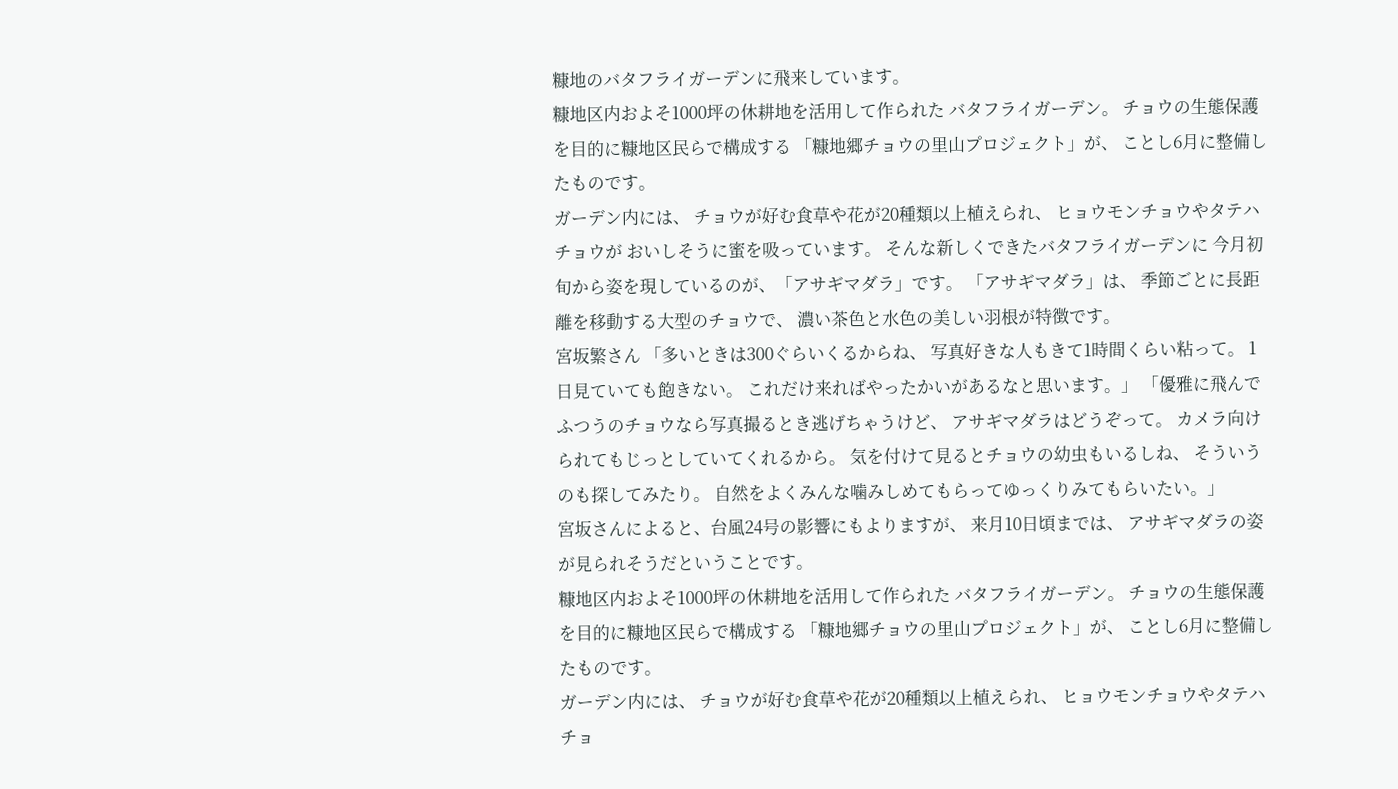糠地のバタフライガーデンに飛来しています。
糠地区内およそ1000坪の休耕地を活用して作られた バタフライガーデン。 チョウの生態保護を目的に糠地区民らで構成する 「糠地郷チョウの里山プロジェクト」が、 ことし6月に整備したものです。
ガーデン内には、 チョウが好む食草や花が20種類以上植えられ、 ヒョウモンチョウやタテハチョウが おいしそうに蜜を吸っています。 そんな新しくできたバタフライガーデンに 今月初旬から姿を現しているのが、「アサギマダラ」です。 「アサギマダラ」は、 季節ごとに長距離を移動する大型のチョウで、 濃い茶色と水色の美しい羽根が特徴です。
宮坂繁さん 「多いときは300ぐらいくるからね、 写真好きな人もきて1時間くらい粘って。 1日見ていても飽きない。 これだけ来ればやったかいがあるなと思います。」 「優雅に飛んでふつうのチョウなら写真撮るとき逃げちゃうけど、 アサギマダラはどうぞって。 カメラ向けられてもじっとしていてくれるから。 気を付けて見るとチョウの幼虫もいるしね、 そういうのも探してみたり。 自然をよくみんな噛みしめてもらってゆっくりみてもらいたい。」
宮坂さんによると、台風24号の影響にもよりますが、 来月10日頃までは、 アサギマダラの姿が見られそうだということです。
糠地区内およそ1000坪の休耕地を活用して作られた バタフライガーデン。 チョウの生態保護を目的に糠地区民らで構成する 「糠地郷チョウの里山プロジェクト」が、 ことし6月に整備したものです。
ガーデン内には、 チョウが好む食草や花が20種類以上植えられ、 ヒョウモンチョウやタテハチョ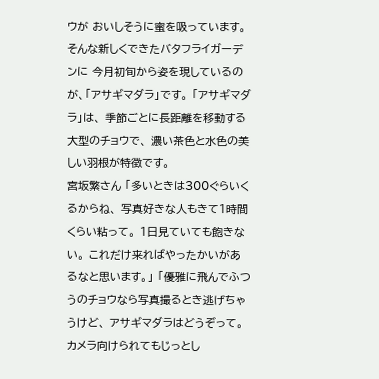ウが おいしそうに蜜を吸っています。 そんな新しくできたバタフライガーデンに 今月初旬から姿を現しているのが、「アサギマダラ」です。 「アサギマダラ」は、 季節ごとに長距離を移動する大型のチョウで、 濃い茶色と水色の美しい羽根が特徴です。
宮坂繁さん 「多いときは300ぐらいくるからね、 写真好きな人もきて1時間くらい粘って。 1日見ていても飽きない。 これだけ来ればやったかいがあるなと思います。」 「優雅に飛んでふつうのチョウなら写真撮るとき逃げちゃうけど、 アサギマダラはどうぞって。 カメラ向けられてもじっとし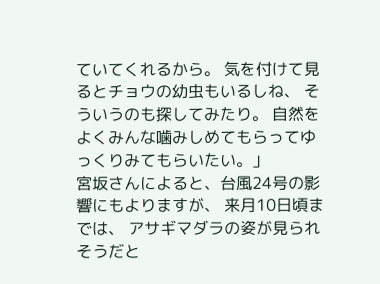ていてくれるから。 気を付けて見るとチョウの幼虫もいるしね、 そういうのも探してみたり。 自然をよくみんな噛みしめてもらってゆっくりみてもらいたい。」
宮坂さんによると、台風24号の影響にもよりますが、 来月10日頃までは、 アサギマダラの姿が見られそうだと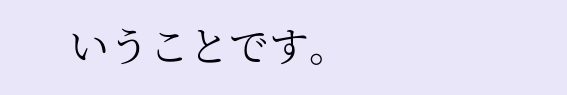いうことです。